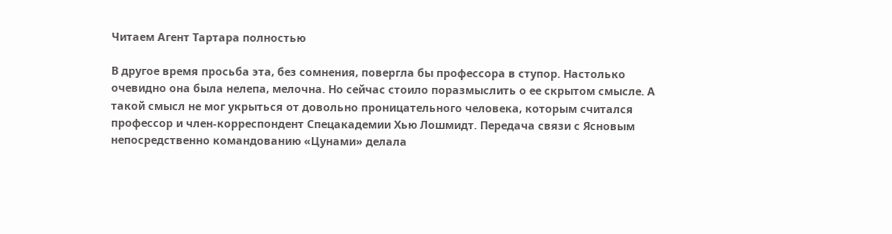Читаем Агент Тартара полностью

В другое время просьба эта, без сомнения, повергла бы профессора в ступор. Настолько очевидно она была нелепа, мелочна. Но сейчас стоило поразмыслить о ее скрытом смысле. А такой смысл не мог укрыться от довольно проницательного человека, которым считался профессор и член-корреспондент Спецакадемии Хью Лошмидт. Передача связи с Ясновым непосредственно командованию «Цунами» делала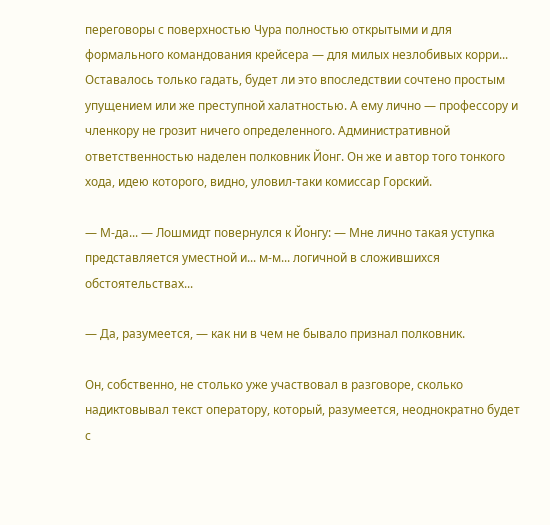переговоры с поверхностью Чура полностью открытыми и для формального командования крейсера — для милых незлобивых корри... Оставалось только гадать, будет ли это впоследствии сочтено простым упущением или же преступной халатностью. А ему лично — профессору и членкору не грозит ничего определенного. Административной ответственностью наделен полковник Йонг. Он же и автор того тонкого хода, идею которого, видно, уловил-таки комиссар Горский.

— М-да... — Лошмидт повернулся к Йонгу: — Мне лично такая уступка представляется уместной и... м-м... логичной в сложившихся обстоятельствах...

— Да, разумеется, — как ни в чем не бывало признал полковник.

Он, собственно, не столько уже участвовал в разговоре, сколько надиктовывал текст оператору, который, разумеется, неоднократно будет с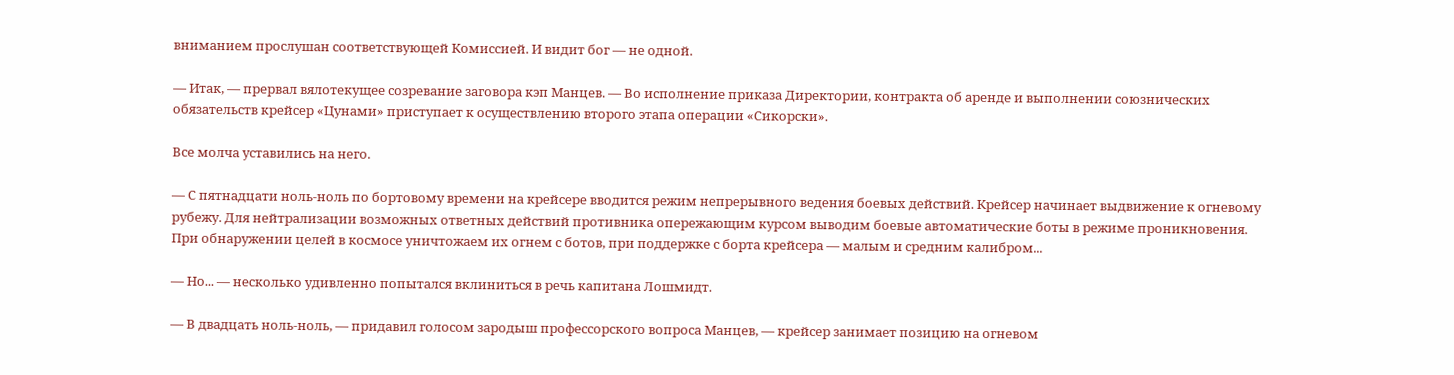вниманием прослушан соответствующей Комиссией. И видит бог — не одной.

— Итак, — прервал вялотекущее созревание заговора кэп Манцев. — Во исполнение приказа Директории, контракта об аренде и выполнении союзнических обязательств крейсер «Цунами» приступает к осуществлению второго этапа операции «Сикорски».

Все молча уставились на него.

— С пятнадцати ноль-ноль по бортовому времени на крейсере вводится режим непрерывного ведения боевых действий. Крейсер начинает выдвижение к огневому рубежу. Для нейтрализации возможных ответных действий противника опережающим курсом выводим боевые автоматические боты в режиме проникновения. При обнаружении целей в космосе уничтожаем их огнем с ботов, при поддержке с борта крейсера — малым и средним калибром...

— Но... — несколько удивленно попытался вклиниться в речь капитана Лошмидт.

— В двадцать ноль-ноль, — придавил голосом зародыш профессорского вопроса Манцев, — крейсер занимает позицию на огневом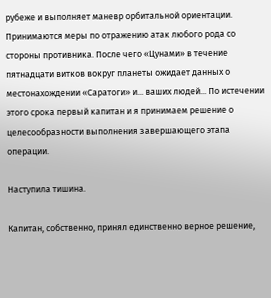рубеже и выполняет маневр орбитальной ориентации. Принимаются меры по отражению атак любого рода со стороны противника. После чего «Цунами» в течение пятнадцати витков вокруг планеты ожидает данных о местонахождении «Саратоги» и... ваших людей... По истечении этого срока первый капитан и я принимаем решение о целесообразности выполнения завершающего этапа операции.

Наступила тишина.

Капитан, собственно, принял единственно верное решение,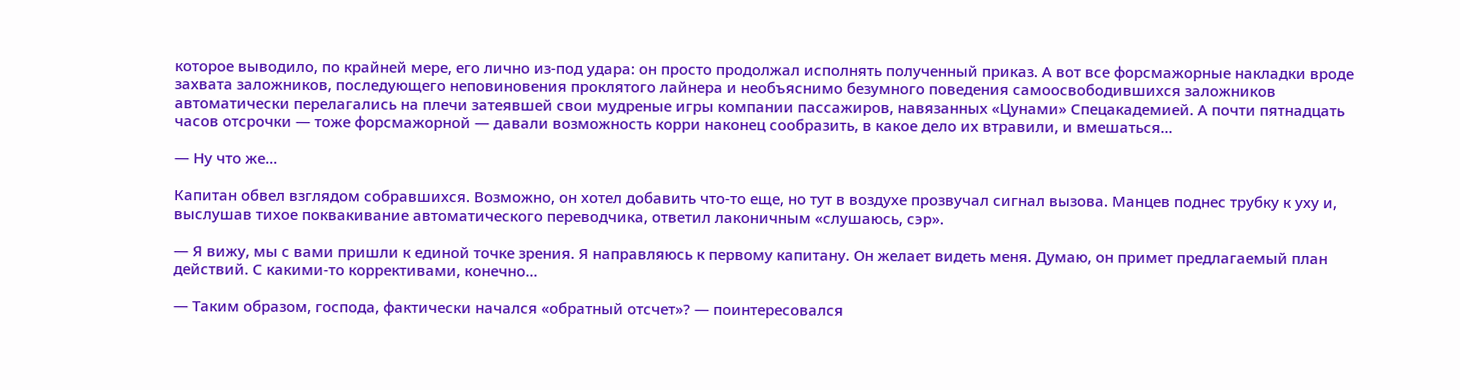которое выводило, по крайней мере, его лично из-под удара: он просто продолжал исполнять полученный приказ. А вот все форсмажорные накладки вроде захвата заложников, последующего неповиновения проклятого лайнера и необъяснимо безумного поведения самоосвободившихся заложников автоматически перелагались на плечи затеявшей свои мудреные игры компании пассажиров, навязанных «Цунами» Спецакадемией. А почти пятнадцать часов отсрочки — тоже форсмажорной — давали возможность корри наконец сообразить, в какое дело их втравили, и вмешаться...

— Ну что же...

Капитан обвел взглядом собравшихся. Возможно, он хотел добавить что-то еще, но тут в воздухе прозвучал сигнал вызова. Манцев поднес трубку к уху и, выслушав тихое поквакивание автоматического переводчика, ответил лаконичным «слушаюсь, сэр».

— Я вижу, мы с вами пришли к единой точке зрения. Я направляюсь к первому капитану. Он желает видеть меня. Думаю, он примет предлагаемый план действий. С какими-то коррективами, конечно...

— Таким образом, господа, фактически начался «обратный отсчет»? — поинтересовался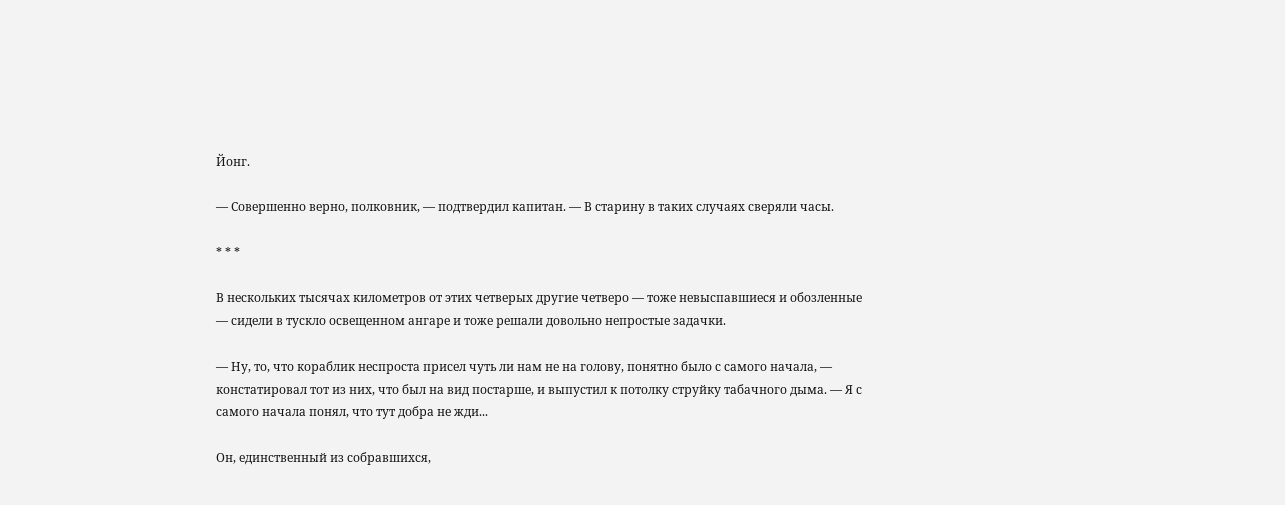Йонг.

— Совершенно верно, полковник, — подтвердил капитан. — В старину в таких случаях сверяли часы.

* * *

В нескольких тысячах километров от этих четверых другие четверо — тоже невыспавшиеся и обозленные — сидели в тускло освещенном ангаре и тоже решали довольно непростые задачки.

— Ну, то, что кораблик неспроста присел чуть ли нам не на голову, понятно было с самого начала, — констатировал тот из них, что был на вид постарше, и выпустил к потолку струйку табачного дыма. — Я с самого начала понял, что тут добра не жди...

Он, единственный из собравшихся,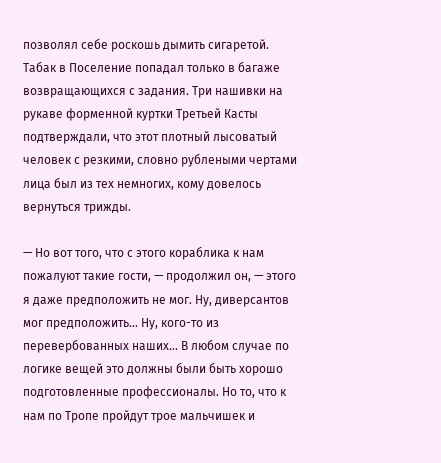позволял себе роскошь дымить сигаретой. Табак в Поселение попадал только в багаже возвращающихся с задания. Три нашивки на рукаве форменной куртки Третьей Касты подтверждали, что этот плотный лысоватый человек с резкими, словно рублеными чертами лица был из тех немногих, кому довелось вернуться трижды.

— Но вот того, что с этого кораблика к нам пожалуют такие гости, — продолжил он, — этого я даже предположить не мог. Ну, диверсантов мог предположить... Ну, кого-то из перевербованных наших... В любом случае по логике вещей это должны были быть хорошо подготовленные профессионалы. Но то, что к нам по Тропе пройдут трое мальчишек и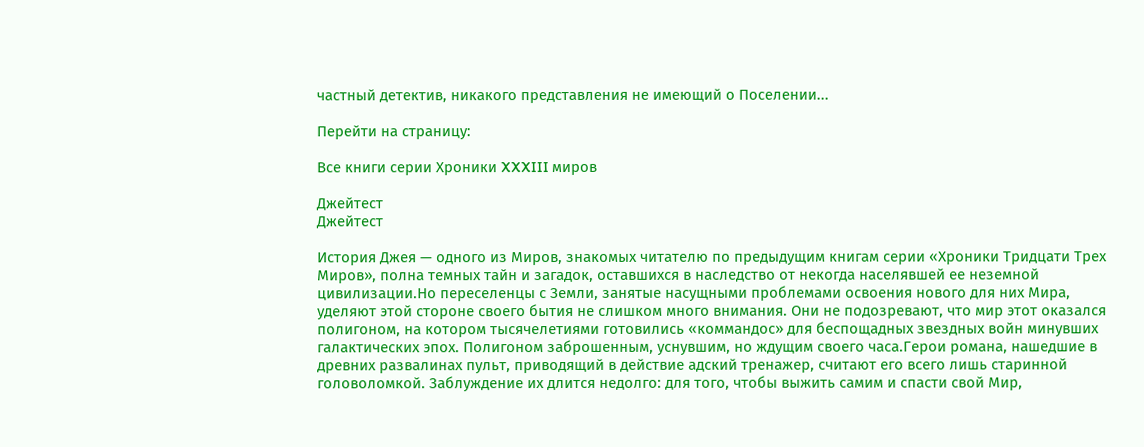частный детектив, никакого представления не имеющий о Поселении...

Перейти на страницу:

Все книги серии Хроники XXXIII миров

Джейтест
Джейтест

История Джея — одного из Миров, знакомых читателю по предыдущим книгам серии «Хроники Тридцати Трех Миров», полна темных тайн и загадок, оставшихся в наследство от некогда населявшей ее неземной цивилизации.Но переселенцы с Земли, занятые насущными проблемами освоения нового для них Мира, уделяют этой стороне своего бытия не слишком много внимания. Они не подозревают, что мир этот оказался полигоном, на котором тысячелетиями готовились «коммандос» для беспощадных звездных войн минувших галактических эпох. Полигоном заброшенным, уснувшим, но ждущим своего часа.Герои романа, нашедшие в древних развалинах пульт, приводящий в действие адский тренажер, считают его всего лишь старинной головоломкой. Заблуждение их длится недолго: для того, чтобы выжить самим и спасти свой Мир,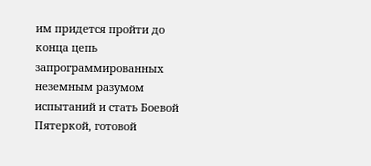им придется пройти до конца цепь запрограммированных неземным разумом испытаний и стать Боевой Пятеркой, готовой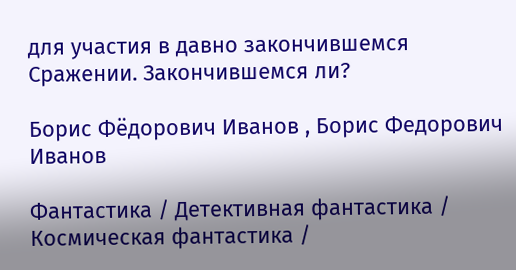для участия в давно закончившемся Сражении. Закончившемся ли?

Борис Фёдорович Иванов , Борис Федорович Иванов

Фантастика / Детективная фантастика / Космическая фантастика /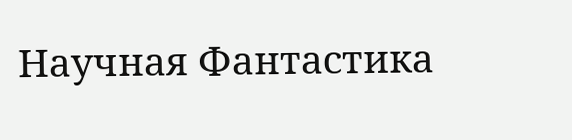Научная Фантастика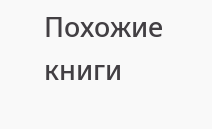Похожие книги